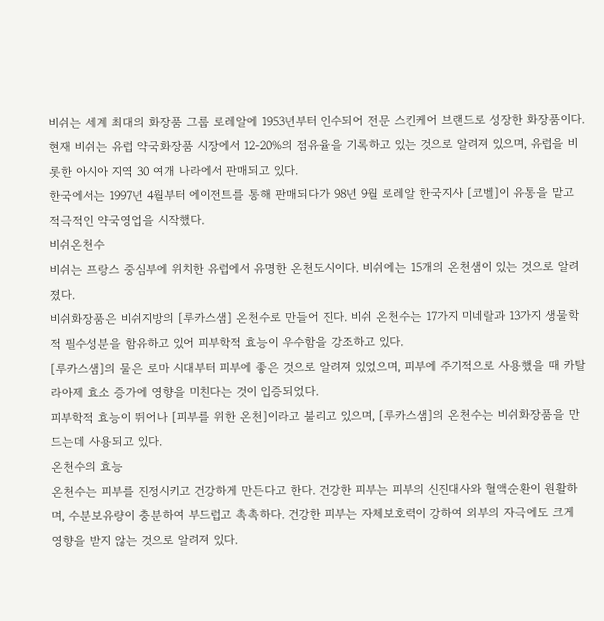비쉬는 세계 최대의 화장품 그룹 로레알에 1953년부터 인수되어 전문 스킨케어 브랜드로 성장한 화장품이다.
현재 비쉬는 유럽 약국화장품 시장에서 12-20%의 점유율을 기록하고 있는 것으로 알려져 있으며, 유럽을 비롯한 아시아 지역 30 여개 나라에서 판매되고 있다.
한국에서는 1997년 4월부터 에이전트를 통해 판매되다가 98년 9월 로레알 한국지사 [코벨]이 유통을 맡고 적극적인 약국영업을 시작했다.
비쉬온천수
비쉬는 프랑스 중심부에 위치한 유럽에서 유명한 온천도시이다. 비쉬에는 15개의 온천샘이 있는 것으로 알려졌다.
비쉬화장품은 비쉬지방의 [루카스샘] 온천수로 만들어 진다. 비쉬 온천수는 17가지 미네랄과 13가지 생물학적 필수성분을 함유하고 있어 피부학적 효능이 우수함을 강조하고 있다.
[루카스샘]의 물은 로마 시대부터 피부에 좋은 것으로 알려져 있었으며, 피부에 주기적으로 사용했을 때 카탈라아제 효소 증가에 영향을 미친다는 것이 입증되었다.
피부학적 효능이 뛰어나 [피부를 위한 온천]이라고 불리고 있으며, [루카스샘]의 온천수는 비쉬화장품을 만드는데 사용되고 있다.
온천수의 효능
온천수는 피부를 진정시키고 건강하게 만든다고 한다. 건강한 피부는 피부의 신진대사와 혈액순환이 원활하며, 수분보유량이 충분하여 부드럽고 촉촉하다. 건강한 피부는 자체보호력이 강하여 외부의 자극에도 크게 영향을 받지 않는 것으로 알려져 있다.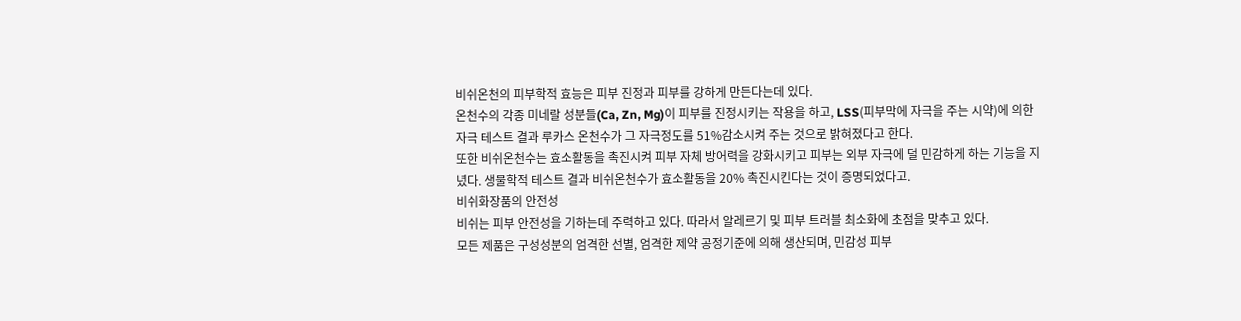비쉬온천의 피부학적 효능은 피부 진정과 피부를 강하게 만든다는데 있다.
온천수의 각종 미네랄 성분들(Ca, Zn, Mg)이 피부를 진정시키는 작용을 하고, LSS(피부막에 자극을 주는 시약)에 의한 자극 테스트 결과 루카스 온천수가 그 자극정도를 51%감소시켜 주는 것으로 밝혀졌다고 한다.
또한 비쉬온천수는 효소활동을 촉진시켜 피부 자체 방어력을 강화시키고 피부는 외부 자극에 덜 민감하게 하는 기능을 지녔다. 생물학적 테스트 결과 비쉬온천수가 효소활동을 20% 촉진시킨다는 것이 증명되었다고.
비쉬화장품의 안전성
비쉬는 피부 안전성을 기하는데 주력하고 있다. 따라서 알레르기 및 피부 트러블 최소화에 초점을 맞추고 있다.
모든 제품은 구성성분의 엄격한 선별, 엄격한 제약 공정기준에 의해 생산되며, 민감성 피부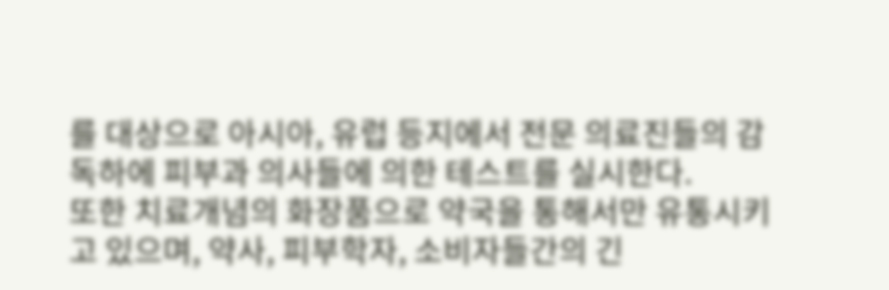를 대상으로 아시아, 유럽 등지에서 전문 의료진들의 감독하에 피부과 의사들에 의한 테스트를 실시한다.
또한 치료개념의 화장품으로 약국을 통해서만 유통시키고 있으며, 약사, 피부학자, 소비자들간의 긴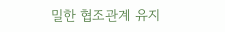밀한 협조관계 유지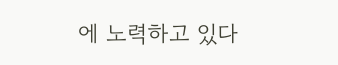에 노력하고 있다